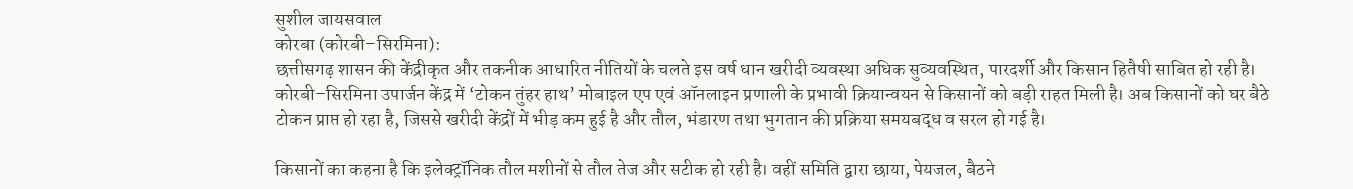सुशील जायसवाल
कोरबा (कोरबी–सिरमिना):
छत्तीसगढ़ शासन की केंद्रीकृत और तकनीक आधारित नीतियों के चलते इस वर्ष धान खरीदी व्यवस्था अधिक सुव्यवस्थित, पारदर्शी और किसान हितैषी साबित हो रही है। कोरबी–सिरमिना उपार्जन केंद्र में ‘टोकन तुंहर हाथ’ मोबाइल एप एवं ऑनलाइन प्रणाली के प्रभावी क्रियान्वयन से किसानों को बड़ी राहत मिली है। अब किसानों को घर बैठे टोकन प्राप्त हो रहा है, जिससे खरीदी केंद्रों में भीड़ कम हुई है और तौल, भंडारण तथा भुगतान की प्रक्रिया समयबद्ध व सरल हो गई है।

किसानों का कहना है कि इलेक्ट्रॉनिक तौल मशीनों से तौल तेज और सटीक हो रही है। वहीं समिति द्वारा छाया, पेयजल, बैठने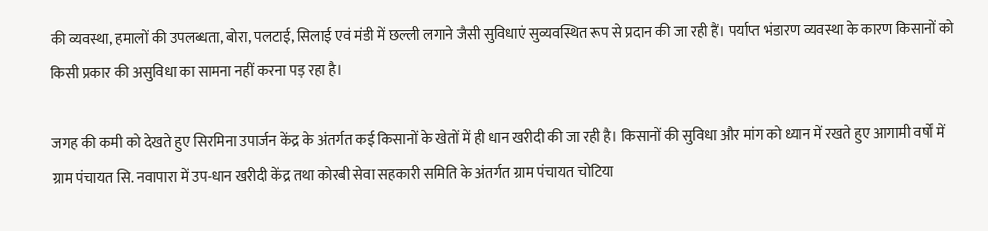की व्यवस्था, हमालों की उपलब्धता, बोरा, पलटाई, सिलाई एवं मंडी में छल्ली लगाने जैसी सुविधाएं सुव्यवस्थित रूप से प्रदान की जा रही हैं। पर्याप्त भंडारण व्यवस्था के कारण किसानों को किसी प्रकार की असुविधा का सामना नहीं करना पड़ रहा है।

जगह की कमी को देखते हुए सिरमिना उपार्जन केंद्र के अंतर्गत कई किसानों के खेतों में ही धान खरीदी की जा रही है। किसानों की सुविधा और मांग को ध्यान में रखते हुए आगामी वर्षों में ग्राम पंचायत सि. नवापारा में उप-धान खरीदी केंद्र तथा कोरबी सेवा सहकारी समिति के अंतर्गत ग्राम पंचायत चोटिया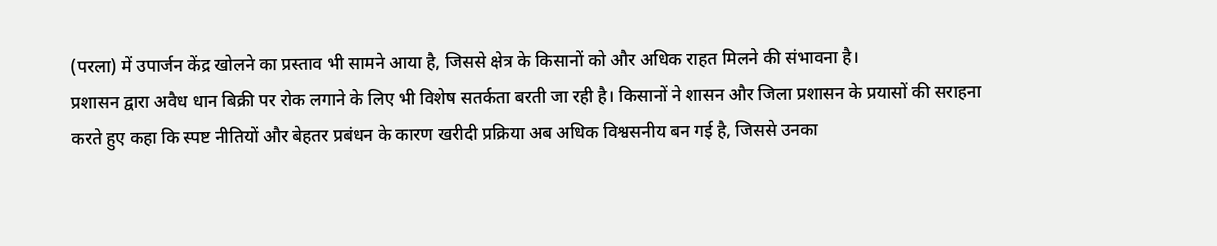(परला) में उपार्जन केंद्र खोलने का प्रस्ताव भी सामने आया है, जिससे क्षेत्र के किसानों को और अधिक राहत मिलने की संभावना है।
प्रशासन द्वारा अवैध धान बिक्री पर रोक लगाने के लिए भी विशेष सतर्कता बरती जा रही है। किसानों ने शासन और जिला प्रशासन के प्रयासों की सराहना करते हुए कहा कि स्पष्ट नीतियों और बेहतर प्रबंधन के कारण खरीदी प्रक्रिया अब अधिक विश्वसनीय बन गई है, जिससे उनका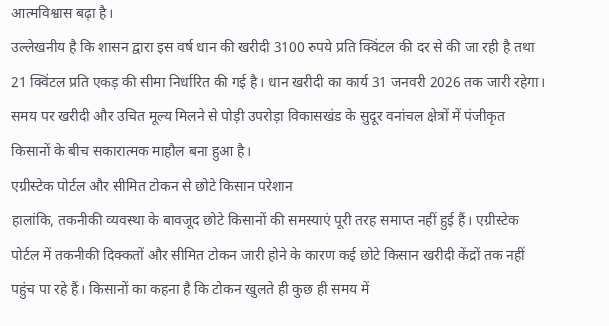आत्मविश्वास बढ़ा है।
उल्लेखनीय है कि शासन द्वारा इस वर्ष धान की खरीदी 3100 रुपये प्रति क्विंटल की दर से की जा रही है तथा 21 क्विंटल प्रति एकड़ की सीमा निर्धारित की गई है। धान खरीदी का कार्य 31 जनवरी 2026 तक जारी रहेगा। समय पर खरीदी और उचित मूल्य मिलने से पोड़ी उपरोड़ा विकासखंड के सुदूर वनांचल क्षेत्रों में पंजीकृत किसानों के बीच सकारात्मक माहौल बना हुआ है।
एग्रीस्टेक पोर्टल और सीमित टोकन से छोटे किसान परेशान
हालांकि, तकनीकी व्यवस्था के बावजूद छोटे किसानों की समस्याएं पूरी तरह समाप्त नहीं हुई हैं। एग्रीस्टेक पोर्टल में तकनीकी दिक्कतों और सीमित टोकन जारी होने के कारण कई छोटे किसान खरीदी केंद्रों तक नहीं पहुंच पा रहे हैं। किसानों का कहना है कि टोकन खुलते ही कुछ ही समय में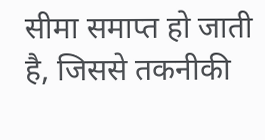सीमा समाप्त हो जाती है, जिससे तकनीकी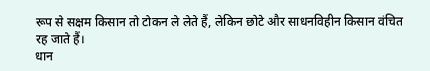रूप से सक्षम किसान तो टोकन ले लेते हैं, लेकिन छोटे और साधनविहीन किसान वंचित रह जाते हैं।
धान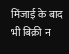मिंजाई के बाद भी बिक्री न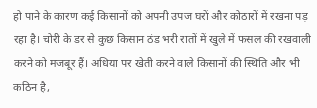हो पाने के कारण कई किसानों को अपनी उपज घरों और कोठारों में रखना पड़ रहा है। चोरी के डर से कुछ किसान ठंड भरी रातों में खुले में फसल की रखवाली करने को मजबूर हैं। अधिया पर खेती करने वाले किसानों की स्थिति और भी कठिन है,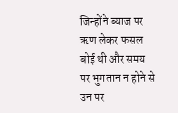जिन्होंने ब्याज पर ऋण लेकर फसल बोई थी और समय पर भुगतान न होने से उन पर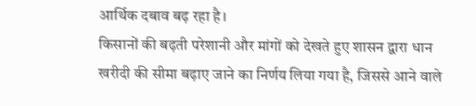आर्थिक दबाव बढ़ रहा है।
किसानों की बढ़ती परेशानी और मांगों को देखते हुए शासन द्वारा धान खरीदी की सीमा बढ़ाए जाने का निर्णय लिया गया है, जिससे आने वाले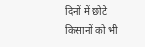दिनों में छोटे किसानों को भी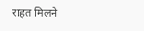राहत मिलने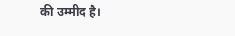की उम्मीद है।